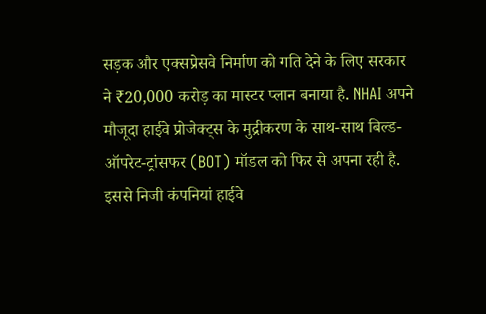सड़क और एक्सप्रेसवे निर्माण को गति देने के लिए सरकार ने ₹20,000 करोड़ का मास्टर प्लान बनाया है. NHAI अपने मौजूदा हाईवे प्रोजेक्ट्स के मुद्रीकरण के साथ-साथ बिल्ड-ऑपरेट-ट्रांसफर (BOT) मॉडल को फिर से अपना रही है. इससे निजी कंपनियां हाईवे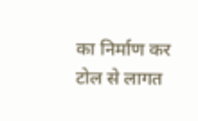का निर्माण कर टोल से लागत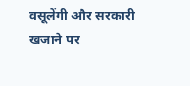वसूलेंगी और सरकारी खजाने पर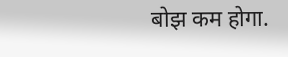बोझ कम होगा.